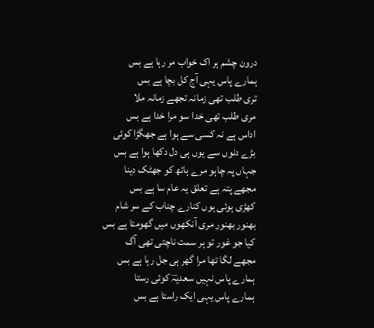درون چشم ہر اک خواب مر رہا ہے بس
ہمارے پاس یہی آج کل بچا ہے بس
تری طلب تھی زمانہ تجھے زمانہ ملا
مری طلب تھی خدا سو مرا خدا ہے بس
اداس ہے نہ کسی سے ہوا ہے جھگڑا کوئی
بڑے دنوں سے یوں ہی دل دکھا ہوا ہے بس
جہاں پہ چاہو مرے ہاتھ کو جھٹک دینا
مجھے پتہ ہے تعلق یہ عام سا ہے بس
کھڑی ہوئی ہوں کنارے چناب کے سر شام
بھنور بھنور مری آنکھوں میں گھومتا ہے بس
کیا جو غور تو ہر سمت ناچتی تھی آگ
مجھے لگا تھا مرا گھر ہی جل رہا ہے بس
ہمارے پاس نہیں سعدیہؔ کوئی رستا
ہمارے پاس یہی ایک راستا ہے بس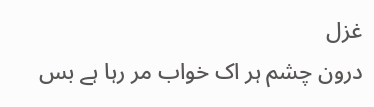غزل
درون چشم ہر اک خواب مر رہا ہے بس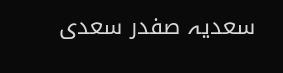سعدیہ صفدر سعدی